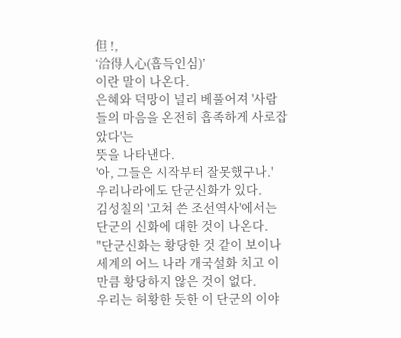但 !,
‘洽得人心(흡득인심)’
이란 말이 나온다.
은혜와 덕망이 널리 베풀어져 '사람들의 마음을 온전히 흡족하게 사로잡았다'는
뜻을 나타낸다.
'아, 그들은 시작부터 잘못했구나.'
우리나라에도 단군신화가 있다.
김성칠의 '고쳐 쓴 조선역사'에서는 단군의 신화에 대한 것이 나온다.
"단군신화는 황당한 것 같이 보이나
세계의 어느 나라 개국설화 치고 이만큼 황당하지 않은 것이 없다.
우리는 허황한 듯한 이 단군의 이야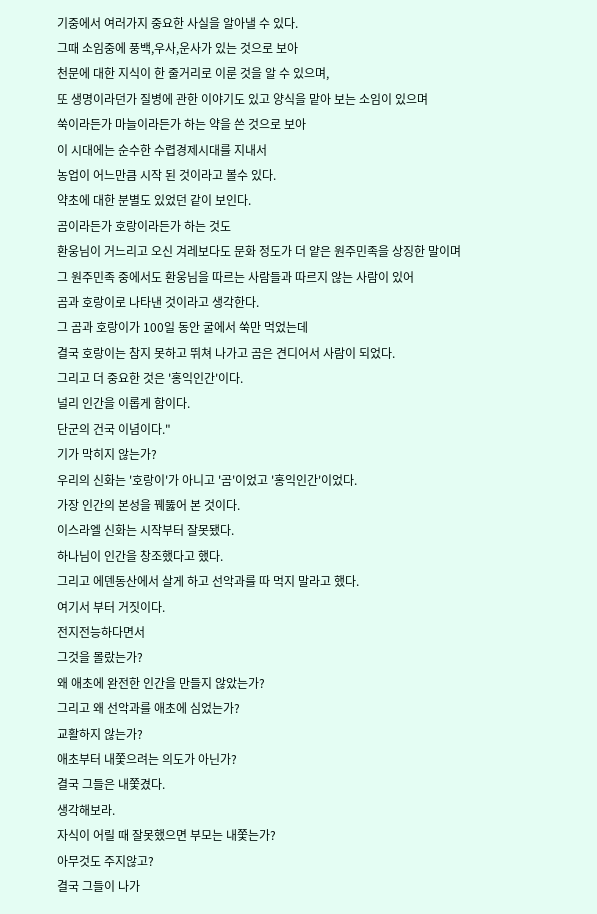기중에서 여러가지 중요한 사실을 알아낼 수 있다.
그때 소임중에 풍백,우사,운사가 있는 것으로 보아
천문에 대한 지식이 한 줄거리로 이룬 것을 알 수 있으며,
또 생명이라던가 질병에 관한 이야기도 있고 양식을 맡아 보는 소임이 있으며
쑥이라든가 마늘이라든가 하는 약을 쓴 것으로 보아
이 시대에는 순수한 수렵경제시대를 지내서
농업이 어느만큼 시작 된 것이라고 볼수 있다.
약초에 대한 분별도 있었던 같이 보인다.
곰이라든가 호랑이라든가 하는 것도
환웅님이 거느리고 오신 겨레보다도 문화 정도가 더 얕은 원주민족을 상징한 말이며
그 원주민족 중에서도 환웅님을 따르는 사람들과 따르지 않는 사람이 있어
곰과 호랑이로 나타낸 것이라고 생각한다.
그 곰과 호랑이가 100일 동안 굴에서 쑥만 먹었는데
결국 호랑이는 참지 못하고 뛰쳐 나가고 곰은 견디어서 사람이 되었다.
그리고 더 중요한 것은 '홍익인간'이다.
널리 인간을 이롭게 함이다.
단군의 건국 이념이다."
기가 막히지 않는가?
우리의 신화는 '호랑이'가 아니고 '곰'이었고 '홍익인간'이었다.
가장 인간의 본성을 꿰뚫어 본 것이다.
이스라엘 신화는 시작부터 잘못됐다.
하나님이 인간을 창조했다고 했다.
그리고 에덴동산에서 살게 하고 선악과를 따 먹지 말라고 했다.
여기서 부터 거짓이다.
전지전능하다면서
그것을 몰랐는가?
왜 애초에 완전한 인간을 만들지 않았는가?
그리고 왜 선악과를 애초에 심었는가?
교활하지 않는가?
애초부터 내쫓으려는 의도가 아닌가?
결국 그들은 내쫓겼다.
생각해보라.
자식이 어릴 때 잘못했으면 부모는 내쫓는가?
아무것도 주지않고?
결국 그들이 나가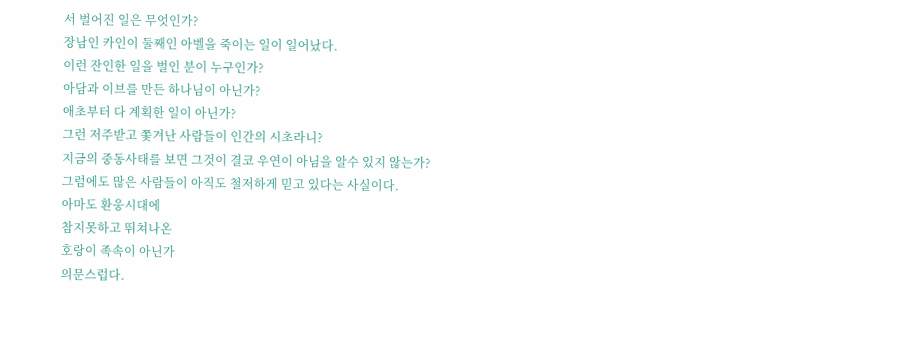서 벌어진 일은 무엇인가?
장남인 카인이 둘째인 아벨을 죽이는 일이 일어났다.
이런 잔인한 일을 벌인 분이 누구인가?
아담과 이브를 만든 하나님이 아닌가?
애초부터 다 계획한 일이 아닌가?
그런 저주받고 쫓겨난 사람들이 인간의 시초라니?
지금의 중동사태를 보면 그것이 결코 우연이 아님을 알수 있지 않는가?
그럼에도 많은 사람들이 아직도 철저하게 믿고 있다는 사실이다.
아마도 환웅시대에
참지못하고 뛰쳐나온
호랑이 족속이 아닌가
의문스럽다.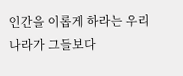인간을 이롭게 하라는 우리나라가 그들보다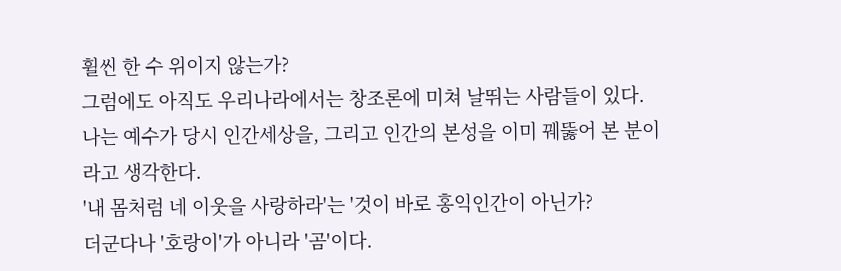휠씬 한 수 위이지 않는가?
그럼에도 아직도 우리나라에서는 창조론에 미쳐 날뛰는 사람들이 있다.
나는 예수가 당시 인간세상을, 그리고 인간의 본성을 이미 꿰뚫어 본 분이라고 생각한다.
'내 몸처럼 네 이웃을 사랑하라'는 '것이 바로 홍익인간이 아닌가?
더군다나 '호랑이'가 아니라 '곰'이다.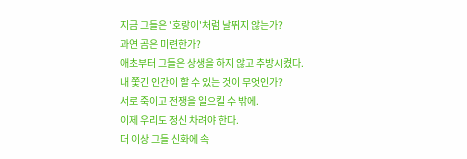지금 그들은 '호랑이'처럼 날뛰지 않는가?
과연 곰은 미련한가?
애초부터 그들은 상생을 하지 않고 추방시켰다.
내 쫓긴 인간이 할 수 있는 것이 무엇인가?
서로 죽이고 전쟁을 일으킬 수 밖에.
이제 우리도 정신 차려야 한다.
더 이상 그들 신화에 속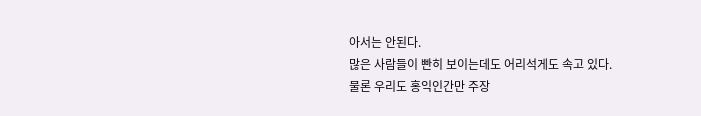아서는 안된다.
많은 사람들이 빤히 보이는데도 어리석게도 속고 있다.
물론 우리도 홍익인간만 주장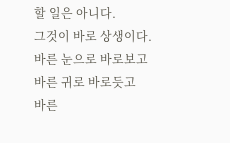할 일은 아니다.
그것이 바로 상생이다.
바른 눈으로 바로보고
바른 귀로 바로듯고
바른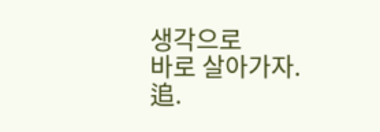생각으로
바로 살아가자.
追.